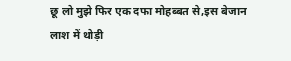छू लो मुझे फिर एक दफा मोहब्बत से,इस बेजान लाश में थोड़ी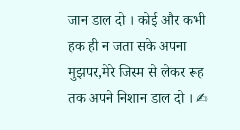जान डाल दो । कोई और कभी हक ही न जता सके अपना मुझपर,मेरे जिस्म से लेकर रूह तक अपने निशान डाल दो । ✍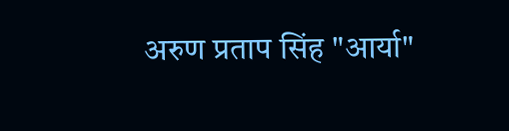अरुण प्रताप सिंह "आर्या"